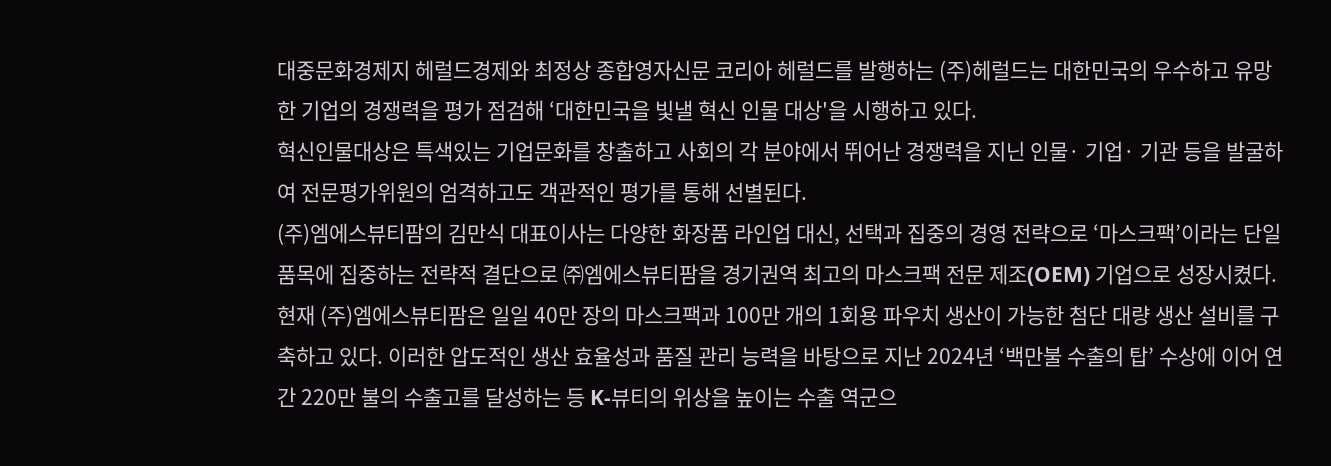대중문화경제지 헤럴드경제와 최정상 종합영자신문 코리아 헤럴드를 발행하는 (주)헤럴드는 대한민국의 우수하고 유망한 기업의 경쟁력을 평가 점검해 ‘대한민국을 빛낼 혁신 인물 대상'을 시행하고 있다.
혁신인물대상은 특색있는 기업문화를 창출하고 사회의 각 분야에서 뛰어난 경쟁력을 지닌 인물· 기업· 기관 등을 발굴하여 전문평가위원의 엄격하고도 객관적인 평가를 통해 선별된다.
(주)엠에스뷰티팜의 김만식 대표이사는 다양한 화장품 라인업 대신, 선택과 집중의 경영 전략으로 ‘마스크팩’이라는 단일 품목에 집중하는 전략적 결단으로 ㈜엠에스뷰티팜을 경기권역 최고의 마스크팩 전문 제조(OEM) 기업으로 성장시켰다.
현재 (주)엠에스뷰티팜은 일일 40만 장의 마스크팩과 100만 개의 1회용 파우치 생산이 가능한 첨단 대량 생산 설비를 구축하고 있다. 이러한 압도적인 생산 효율성과 품질 관리 능력을 바탕으로 지난 2024년 ‘백만불 수출의 탑’ 수상에 이어 연간 220만 불의 수출고를 달성하는 등 K-뷰티의 위상을 높이는 수출 역군으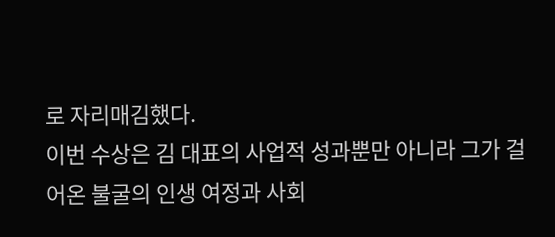로 자리매김했다.
이번 수상은 김 대표의 사업적 성과뿐만 아니라 그가 걸어온 불굴의 인생 여정과 사회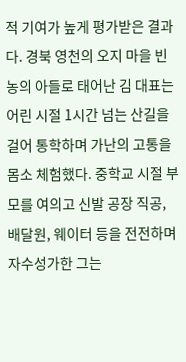적 기여가 높게 평가받은 결과다. 경북 영천의 오지 마을 빈농의 아들로 태어난 김 대표는 어린 시절 1시간 넘는 산길을 걸어 통학하며 가난의 고통을 몸소 체험했다. 중학교 시절 부모를 여의고 신발 공장 직공, 배달원, 웨이터 등을 전전하며 자수성가한 그는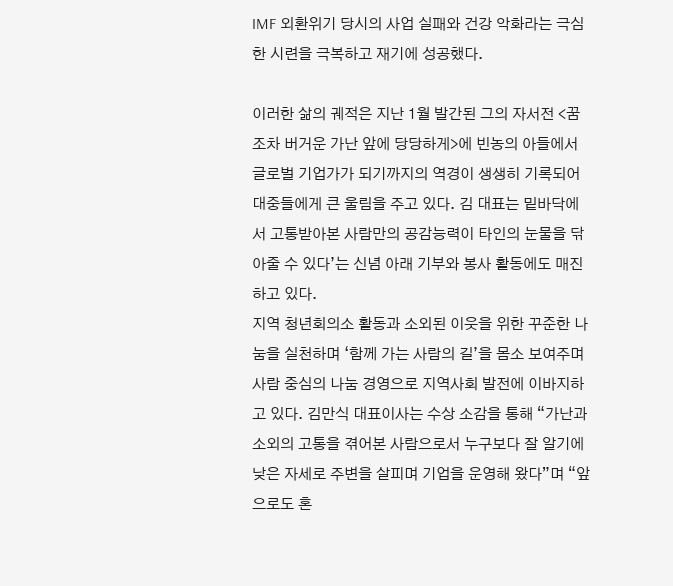IMF 외환위기 당시의 사업 실패와 건강 악화라는 극심한 시련을 극복하고 재기에 성공했다.

이러한 삶의 궤적은 지난 1월 발간된 그의 자서전 <꿈조차 버거운 가난 앞에 당당하게>에 빈농의 아들에서 글로벌 기업가가 되기까지의 역경이 생생히 기록되어 대중들에게 큰 울림을 주고 있다. 김 대표는 밑바닥에서 고통받아본 사람만의 공감능력이 타인의 눈물을 닦아줄 수 있다’는 신념 아래 기부와 봉사 활동에도 매진하고 있다.
지역 청년회의소 활동과 소외된 이웃을 위한 꾸준한 나눔을 실천하며 ‘함께 가는 사람의 길’을 몸소 보여주며 사람 중심의 나눔 경영으로 지역사회 발전에 이바지하고 있다. 김만식 대표이사는 수상 소감을 통해 “가난과 소외의 고통을 겪어본 사람으로서 누구보다 잘 알기에 낮은 자세로 주변을 살피며 기업을 운영해 왔다”며 “앞으로도 혼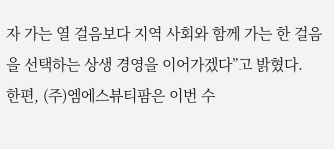자 가는 열 걸음보다 지역 사회와 함께 가는 한 걸음을 선택하는 상생 경영을 이어가겠다”고 밝혔다.
한편, (주)엠에스뷰티팜은 이번 수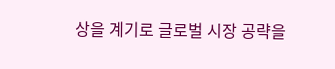상을 계기로 글로벌 시장 공략을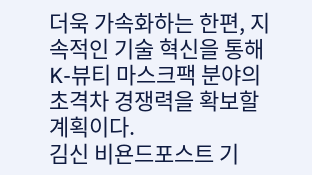더욱 가속화하는 한편, 지속적인 기술 혁신을 통해 K-뷰티 마스크팩 분야의 초격차 경쟁력을 확보할 계획이다.
김신 비욘드포스트 기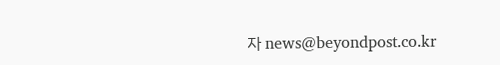자 news@beyondpost.co.kr